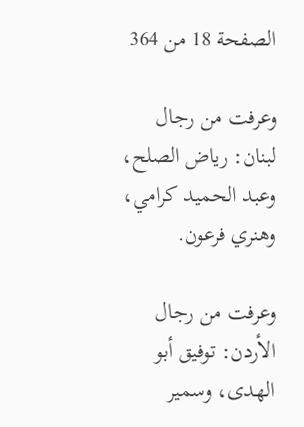الصفحة 18 من 364

وعرفت من رجال لبنان: رياض الصلح، وعبد الحميد كرامي، وهنري فرعون.

وعرفت من رجال الأردن: توفيق أبو الهدى، وسمير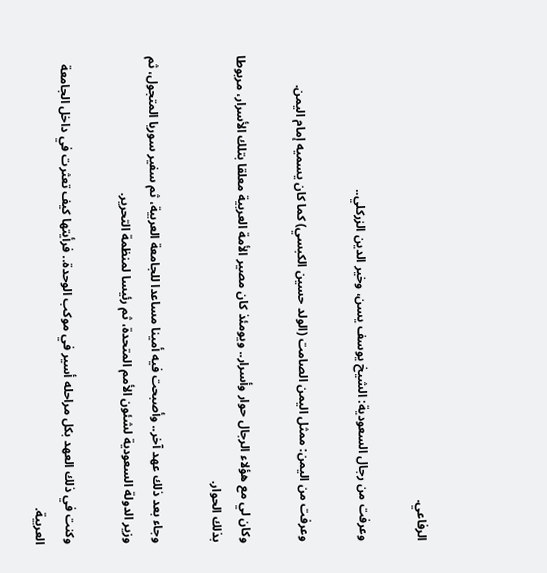الرفاعي.

وعرفت من رجال السعودية: الشيخ يوسف يسن، وخير الدين الزركلي..

وعرفت من اليمن: ممثل اليمن الصامت (الولد حسين الكبسي) كما كان يسميه إمام اليمن.

وكان لي مع هؤلاء الرجال حوار وأسرار.. ويومئذ كان مصير الأمة العربية معلقا بتلك الأسرار، مربوطا بذلك الحوار.

وجاء بعد ذلك عهد آخر.. وأصبحت فيه أمينا مساعدا للجامعة العربية، ثم سفير سوريا المتجول، ثم وزير الدولة السعودية لشئون الأمم المتحدة، ثم رئيسا لمنظمة التحرير.

وكنت في ذلك العهد بكل مراحله أسير في موكب الوحدة.. فرأيتها كيف تعثرت في داخل الجامعة العربية.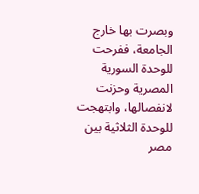وبصرت بها خارج الجامعة، ففرحت للوحدة السورية المصرية وحزنت لانفصالها، وابتهجت للوحدة الثلاثية بين مصر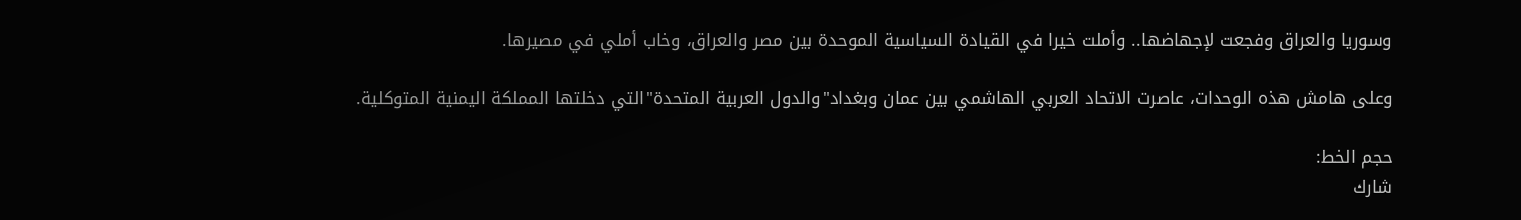وسوريا والعراق وفجعت لإجهاضها.. وأملت خيرا في القيادة السياسية الموحدة بين مصر والعراق، وخاب أملي في مصيرها.

وعلى هامش هذه الوحدات، عاصرت الاتحاد العربي الهاشمي بين عمان وبغداد"والدول العربية المتحدة"التي دخلتها المملكة اليمنية المتوكلية.

حجم الخط:
شارك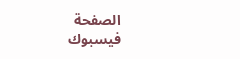الصفحة
فيسبوك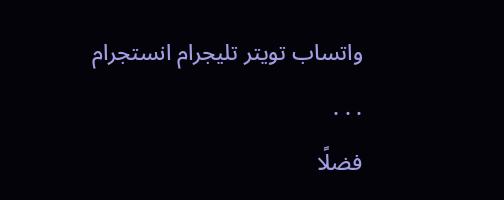واتساب تويتر تليجرام انستجرام
. . .
فضلًا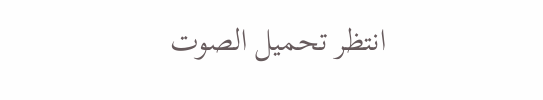انتظر تحميل الصوت